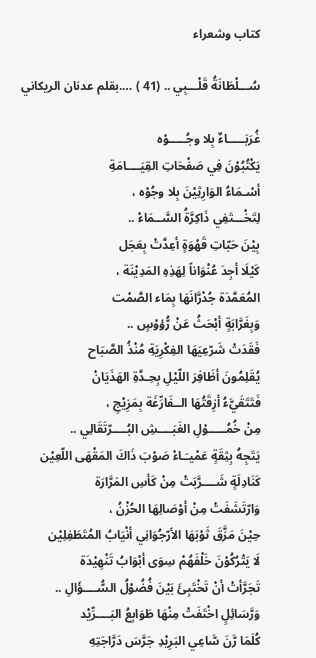كتاب وشعراء

سُـــلْطَانَةُ قَلْـــبِي .. (41 ) ….بقلم عدنان الريكاني

غُرَبَـــــاءٌ بِلا وجُـــــوْه
يَكْتُبُوْنَ فِي صَفْحَاتِ القِيَــــامَةِ
أسْـمَاءُ الوَارِثِيْنَ بِلا وجُوْه ،
لِتَخْـــتَفِي ذَاكِرَّةُ السَّــمَاءْ ..
بِيْنَ حَبّاتِ قَهْوَةٍ أعِدَّتْ بِعَجَل
كَيْلَا أجِدَ عُنْوَاناً لِهَذِهِ المَدِيْنَة ،
المُعَمَّدَة جُدْرَّانَهَا بِمَاء الصَّمْت
وَبِغَرَّابَةٍ أبْحَثُ عَنْ رُّؤوْسٍ ..
فَقَدَتْ شَرّعِيَهَا الفِكْرِيَةِ مُنْذُ الصَّبَاح
يُقَلِمُونَ أظَافِرَ اللّيْلِ بِحِـدَّةِ الهَذَيَانْ
فَتَتَقَيَّءُ أزِقَتُهَا الــفَارِّغَة بِمَزِيْجِ ،
مِنْ خُمُـــــوْلِ الغَبَــــشِ البُــــرّتَقَالِي ..
يَتَجِهُ بِثِقَةٍ عَمْيـَـاءْ صَوْبَ ذَاكَ المَقْهَى اللّعِيْن
كَنَادِلَةٍ شَــــرَّبَتْ مِنْ كَأسِ المَرَّارَة
وَارّتَشَفَتْ مِنْ أوْصَالِهَا الحُزْنُ ،
حِيْنَ مَزَّقَ ثَوْبَهَا الأرّجُوَانِي أنْيَابُ المُتَطَفِلِيْن
لَا يَتْرُكُوْنَ خَلْفَهُمْ سِوَى أبْوَابُ تَنْهِيْدَة
تَجَرَّأتْ أنْ تَخْتَبِئَ بَيْنَ فُضُوْلُ السُّــــؤَالِ ..
وَرَّسَائِلٍ اخْتَفَتْ مِنْهَا طَوَابِعُ البَــــرِّيْد
كُلَمَا رَّنَ سَّاعِي البَرِيْدِ جَرَّسَ دَرَّاجَتِهِ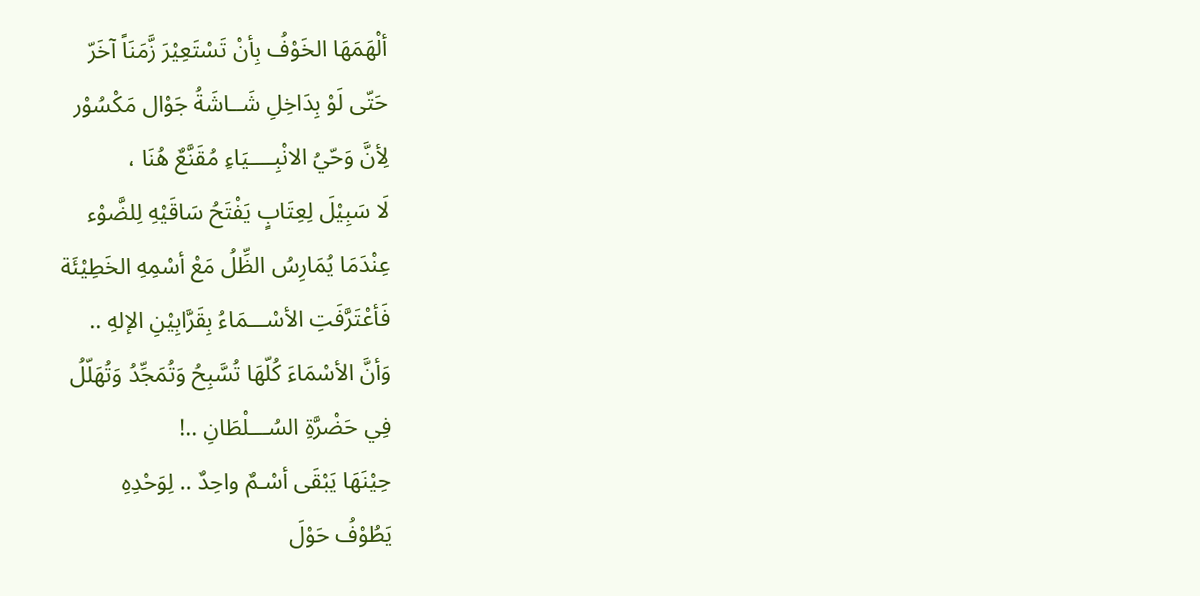ألْهَمَهَا الخَوْفُ بِأنْ تَسْتَعِيْرَ زَّمَنَاً آخَرّ
حَتّى لَوْ بِدَاخِلِ شَــاشَةُ جَوْال مَكْسُوْر
لِأنَّ وَحّيُ الانْبِــــيَاءِ مُقَنَّعٌ هُنَا ،
لَا سَبِيْلَ لِعِتَابٍ يَفْتَحُ سَاقَيْهِ لِلضَّوْء
عِنْدَمَا يُمَارِسُ الظِّلُ مَعْ أسْمِهِ الخَطِيْئَة
فَأعْتَرَّفَتِ الأسْـــمَاءُ بِقَرَّابِيْنِ الإلهِ ..
وَأنَّ الأسْمَاءَ كُلّهَا تُسَّبِحُ وَتُمَجِّدُ وَتُهَلّلُ
فِي حَضْرَّةِ السُـــلْطَانِ ..!
حِيْنَهَا يَبْقَى أسْـمٌ واحِدٌ .. لِوَحْدِهِ
يَطُوْفُ حَوْلَ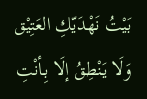بَيْتُ نَهْدَيّكِ العَتِيْق
وَلَا يَنْطِقُ إلَا بِـأنْتِ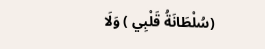(سُلْطَانَةُ قَلْبِي ) وَلَا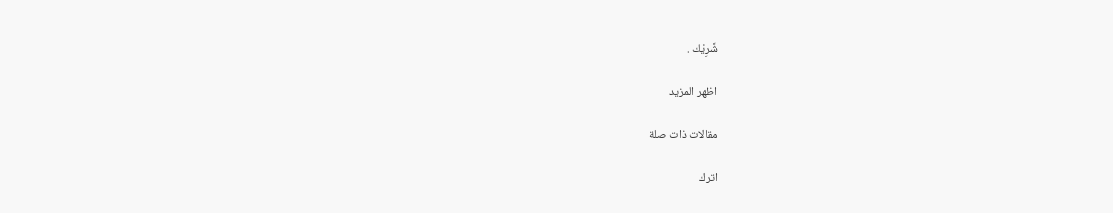شَّرِيْك .

اظهر المزيد

مقالات ذات صلة

اترك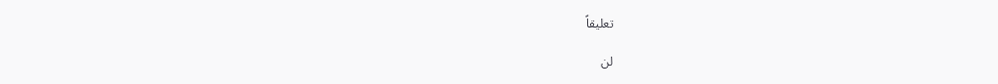تعليقاً

لن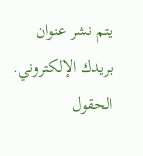يتم نشر عنوان بريدك الإلكتروني. الحقول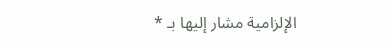الإلزامية مشار إليها بـ *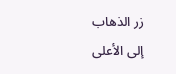زر الذهاب إلى الأعلى